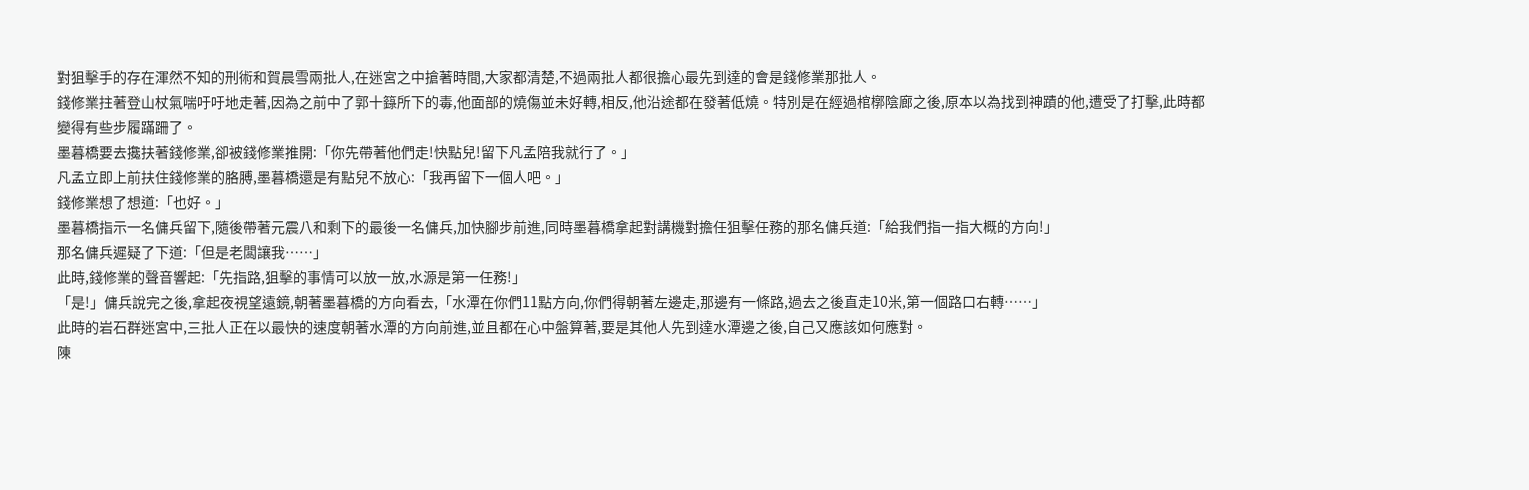對狙擊手的存在渾然不知的刑術和賀晨雪兩批人,在迷宮之中搶著時間,大家都清楚,不過兩批人都很擔心最先到達的會是錢修業那批人。
錢修業拄著登山杖氣喘吁吁地走著,因為之前中了郭十籙所下的毒,他面部的燒傷並未好轉,相反,他沿途都在發著低燒。特別是在經過棺槨陰廊之後,原本以為找到神蹟的他,遭受了打擊,此時都變得有些步履蹣跚了。
墨暮橋要去攙扶著錢修業,卻被錢修業推開:「你先帶著他們走!快點兒!留下凡孟陪我就行了。」
凡孟立即上前扶住錢修業的胳膊,墨暮橋還是有點兒不放心:「我再留下一個人吧。」
錢修業想了想道:「也好。」
墨暮橋指示一名傭兵留下,隨後帶著元震八和剩下的最後一名傭兵,加快腳步前進,同時墨暮橋拿起對講機對擔任狙擊任務的那名傭兵道:「給我們指一指大概的方向!」
那名傭兵遲疑了下道:「但是老闆讓我……」
此時,錢修業的聲音響起:「先指路,狙擊的事情可以放一放,水源是第一任務!」
「是!」傭兵說完之後,拿起夜視望遠鏡,朝著墨暮橋的方向看去,「水潭在你們11點方向,你們得朝著左邊走,那邊有一條路,過去之後直走10米,第一個路口右轉……」
此時的岩石群迷宮中,三批人正在以最快的速度朝著水潭的方向前進,並且都在心中盤算著,要是其他人先到達水潭邊之後,自己又應該如何應對。
陳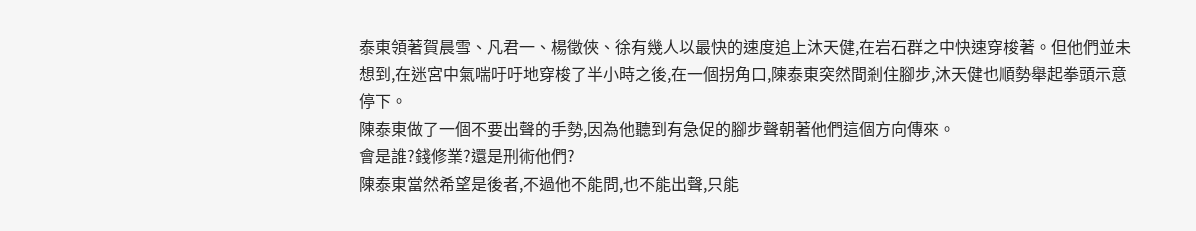泰東領著賀晨雪、凡君一、楊徵俠、徐有幾人以最快的速度追上沐天健,在岩石群之中快速穿梭著。但他們並未想到,在迷宮中氣喘吁吁地穿梭了半小時之後,在一個拐角口,陳泰東突然間剎住腳步,沐天健也順勢舉起拳頭示意停下。
陳泰東做了一個不要出聲的手勢,因為他聽到有急促的腳步聲朝著他們這個方向傳來。
會是誰?錢修業?還是刑術他們?
陳泰東當然希望是後者,不過他不能問,也不能出聲,只能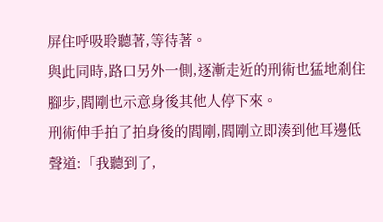屏住呼吸聆聽著,等待著。
與此同時,路口另外一側,逐漸走近的刑術也猛地剎住腳步,閻剛也示意身後其他人停下來。
刑術伸手拍了拍身後的閻剛,閻剛立即湊到他耳邊低聲道:「我聽到了,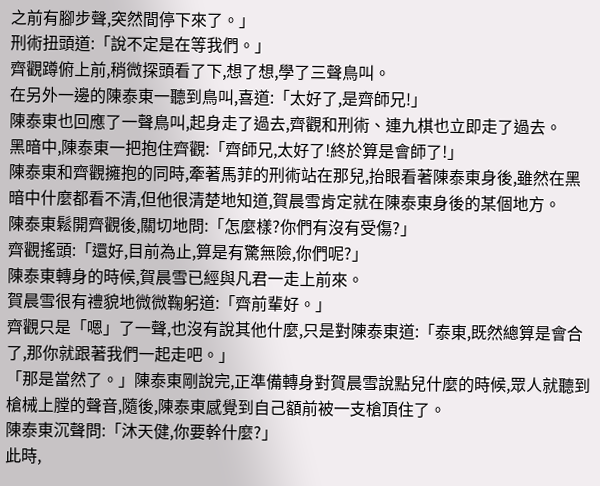之前有腳步聲,突然間停下來了。」
刑術扭頭道:「說不定是在等我們。」
齊觀蹲俯上前,稍微探頭看了下,想了想,學了三聲鳥叫。
在另外一邊的陳泰東一聽到鳥叫,喜道:「太好了,是齊師兄!」
陳泰東也回應了一聲鳥叫,起身走了過去,齊觀和刑術、連九棋也立即走了過去。
黑暗中,陳泰東一把抱住齊觀:「齊師兄,太好了!終於算是會師了!」
陳泰東和齊觀擁抱的同時,牽著馬菲的刑術站在那兒,抬眼看著陳泰東身後,雖然在黑暗中什麼都看不清,但他很清楚地知道,賀晨雪肯定就在陳泰東身後的某個地方。
陳泰東鬆開齊觀後,關切地問:「怎麼樣?你們有沒有受傷?」
齊觀搖頭:「還好,目前為止,算是有驚無險,你們呢?」
陳泰東轉身的時候,賀晨雪已經與凡君一走上前來。
賀晨雪很有禮貌地微微鞠躬道:「齊前輩好。」
齊觀只是「嗯」了一聲,也沒有說其他什麼,只是對陳泰東道:「泰東,既然總算是會合了,那你就跟著我們一起走吧。」
「那是當然了。」陳泰東剛說完,正準備轉身對賀晨雪說點兒什麼的時候,眾人就聽到槍械上膛的聲音,隨後,陳泰東感覺到自己額前被一支槍頂住了。
陳泰東沉聲問:「沐天健,你要幹什麼?」
此時,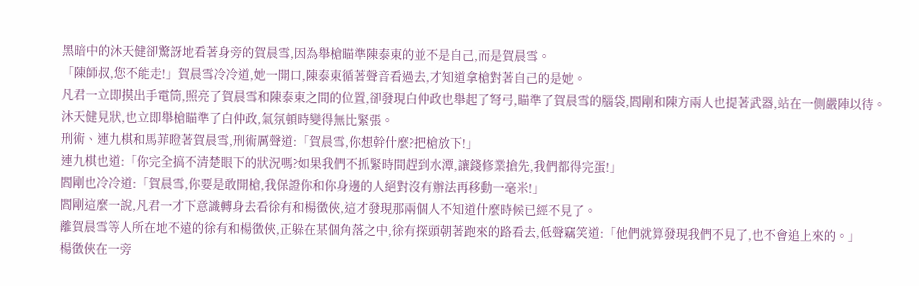黑暗中的沐天健卻驚訝地看著身旁的賀晨雪,因為舉槍瞄準陳泰東的並不是自己,而是賀晨雪。
「陳師叔,您不能走!」賀晨雪冷冷道,她一開口,陳泰東循著聲音看過去,才知道拿槍對著自己的是她。
凡君一立即摸出手電筒,照亮了賀晨雪和陳泰東之間的位置,卻發現白仲政也舉起了弩弓,瞄準了賀晨雪的腦袋,閻剛和陳方兩人也提著武器,站在一側嚴陣以待。
沐天健見狀,也立即舉槍瞄準了白仲政,氣氛頓時變得無比緊張。
刑術、連九棋和馬菲瞪著賀晨雪,刑術厲聲道:「賀晨雪,你想幹什麼?把槍放下!」
連九棋也道:「你完全搞不清楚眼下的狀況嗎?如果我們不抓緊時間趕到水潭,讓錢修業搶先,我們都得完蛋!」
閻剛也冷冷道:「賀晨雪,你要是敢開槍,我保證你和你身邊的人絕對沒有辦法再移動一毫米!」
閻剛這麼一說,凡君一才下意識轉身去看徐有和楊徵俠,這才發現那兩個人不知道什麼時候已經不見了。
離賀晨雪等人所在地不遠的徐有和楊徵俠,正躲在某個角落之中,徐有探頭朝著跑來的路看去,低聲竊笑道:「他們就算發現我們不見了,也不會追上來的。」
楊徵俠在一旁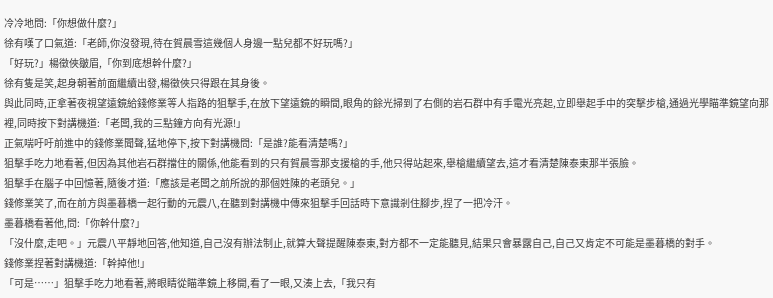冷冷地問:「你想做什麼?」
徐有嘆了口氣道:「老師,你沒發現,待在賀晨雪這幾個人身邊一點兒都不好玩嗎?」
「好玩?」楊徵俠皺眉,「你到底想幹什麼?」
徐有隻是笑,起身朝著前面繼續出發,楊徵俠只得跟在其身後。
與此同時,正拿著夜視望遠鏡給錢修業等人指路的狙擊手,在放下望遠鏡的瞬間,眼角的餘光掃到了右側的岩石群中有手電光亮起,立即舉起手中的突擊步槍,通過光學瞄準鏡望向那裡,同時按下對講機道:「老闆,我的三點鐘方向有光源!」
正氣喘吁吁前進中的錢修業聞聲,猛地停下,按下對講機問:「是誰?能看清楚嗎?」
狙擊手吃力地看著,但因為其他岩石群擋住的關係,他能看到的只有賀晨雪那支援槍的手,他只得站起來,舉槍繼續望去,這才看清楚陳泰東那半張臉。
狙擊手在腦子中回憶著,隨後才道:「應該是老闆之前所說的那個姓陳的老頭兒。」
錢修業笑了,而在前方與墨暮橋一起行動的元震八,在聽到對講機中傳來狙擊手回話時下意識剎住腳步,捏了一把冷汗。
墨暮橋看著他,問:「你幹什麼?」
「沒什麼,走吧。」元震八平靜地回答,他知道,自己沒有辦法制止,就算大聲提醒陳泰東,對方都不一定能聽見,結果只會暴露自己,自己又肯定不可能是墨暮橋的對手。
錢修業捏著對講機道:「幹掉他!」
「可是……」狙擊手吃力地看著,將眼睛從瞄準鏡上移開,看了一眼,又湊上去,「我只有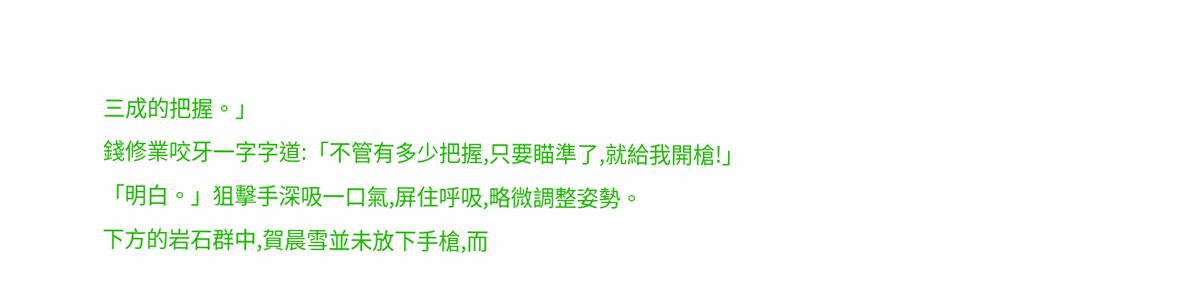三成的把握。」
錢修業咬牙一字字道:「不管有多少把握,只要瞄準了,就給我開槍!」
「明白。」狙擊手深吸一口氣,屏住呼吸,略微調整姿勢。
下方的岩石群中,賀晨雪並未放下手槍,而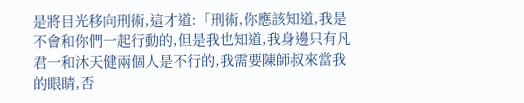是將目光移向刑術,這才道:「刑術,你應該知道,我是不會和你們一起行動的,但是我也知道,我身邊只有凡君一和沐天健兩個人是不行的,我需要陳師叔來當我的眼睛,否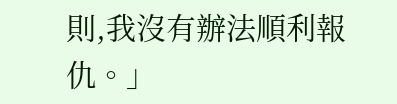則,我沒有辦法順利報仇。」